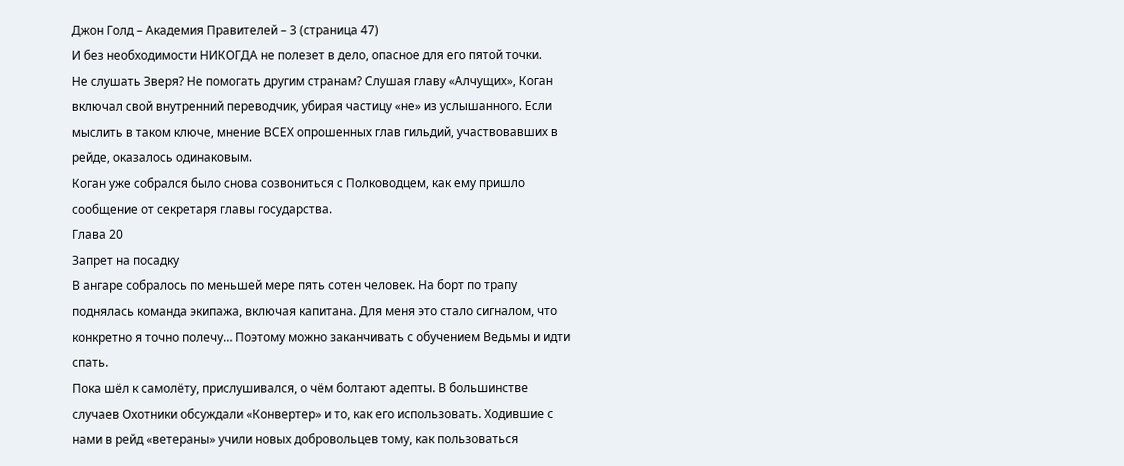Джон Голд – Академия Правителей – 3 (страница 47)
И без необходимости НИКОГДА не полезет в дело, опасное для его пятой точки.
Не слушать Зверя? Не помогать другим странам? Слушая главу «Алчущих», Коган включал свой внутренний переводчик, убирая частицу «не» из услышанного. Если мыслить в таком ключе, мнение ВСЕХ опрошенных глав гильдий, участвовавших в рейде, оказалось одинаковым.
Коган уже собрался было снова созвониться с Полководцем, как ему пришло сообщение от секретаря главы государства.
Глава 20
Запрет на посадку
В ангаре собралось по меньшей мере пять сотен человек. На борт по трапу поднялась команда экипажа, включая капитана. Для меня это стало сигналом, что конкретно я точно полечу… Поэтому можно заканчивать с обучением Ведьмы и идти спать.
Пока шёл к самолёту, прислушивался, о чём болтают адепты. В большинстве случаев Охотники обсуждали «Конвертер» и то, как его использовать. Ходившие с нами в рейд «ветераны» учили новых добровольцев тому, как пользоваться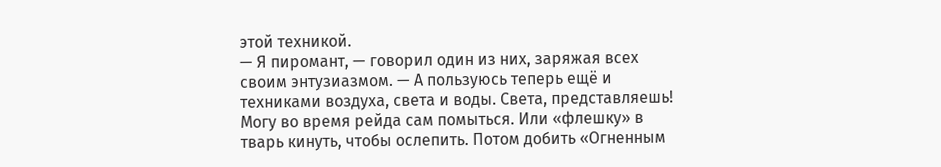этой техникой.
— Я пиромант, — говорил один из них, заряжая всех своим энтузиазмом. — А пользуюсь теперь ещё и техниками воздуха, света и воды. Света, представляешь! Могу во время рейда сам помыться. Или «флешку» в тварь кинуть, чтобы ослепить. Потом добить «Огненным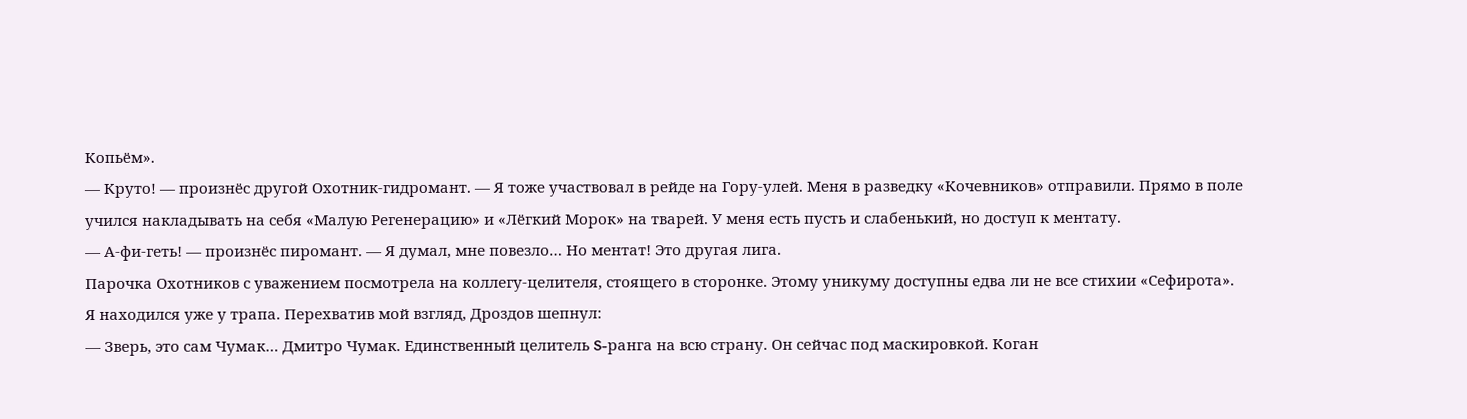Копьём».
— Круто! — произнёс другой Охотник-гидромант. — Я тоже участвовал в рейде на Гору-улей. Меня в разведку «Кочевников» отправили. Прямо в поле учился накладывать на себя «Малую Регенерацию» и «Лёгкий Морок» на тварей. У меня есть пусть и слабенький, но доступ к ментату.
— А-фи-геть! — произнёс пиромант. — Я думал, мне повезло… Но ментат! Это другая лига.
Парочка Охотников с уважением посмотрела на коллегу-целителя, стоящего в сторонке. Этому уникуму доступны едва ли не все стихии «Сефирота».
Я находился уже у трапа. Перехватив мой взгляд, Дроздов шепнул:
— Зверь, это сам Чумак… Дмитро Чумак. Единственный целитель S-ранга на всю страну. Он сейчас под маскировкой. Коган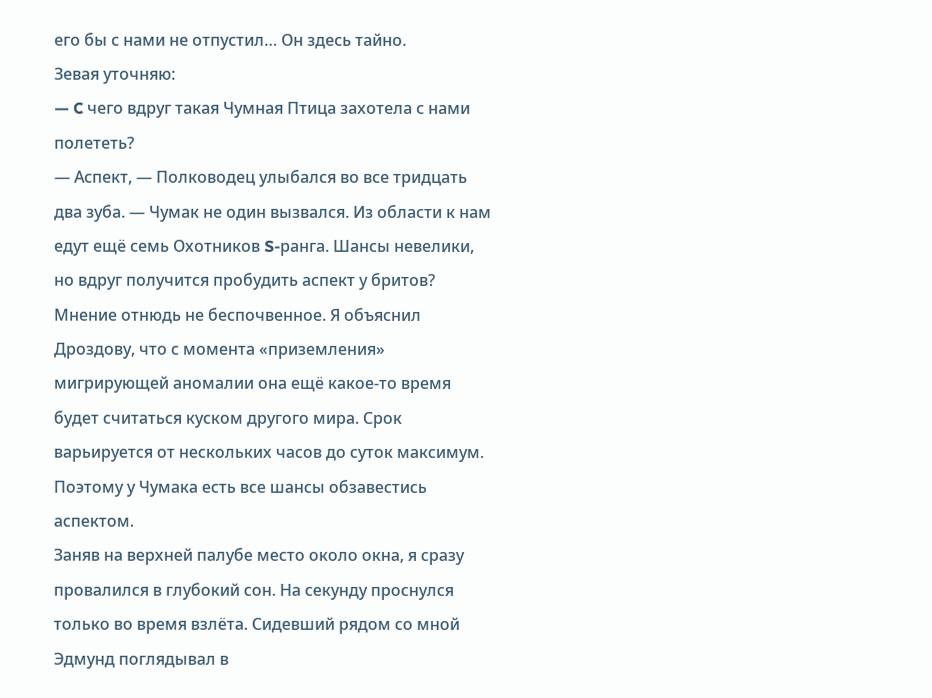его бы с нами не отпустил… Он здесь тайно.
Зевая уточняю:
— C чего вдруг такая Чумная Птица захотела с нами полететь?
— Аспект, — Полководец улыбался во все тридцать два зуба. — Чумак не один вызвался. Из области к нам едут ещё семь Охотников S-ранга. Шансы невелики, но вдруг получится пробудить аспект у бритов?
Мнение отнюдь не беспочвенное. Я объяснил Дроздову, что с момента «приземления» мигрирующей аномалии она ещё какое-то время будет считаться куском другого мира. Срок варьируется от нескольких часов до суток максимум. Поэтому у Чумака есть все шансы обзавестись аспектом.
Заняв на верхней палубе место около окна, я сразу провалился в глубокий сон. На секунду проснулся только во время взлёта. Сидевший рядом со мной Эдмунд поглядывал в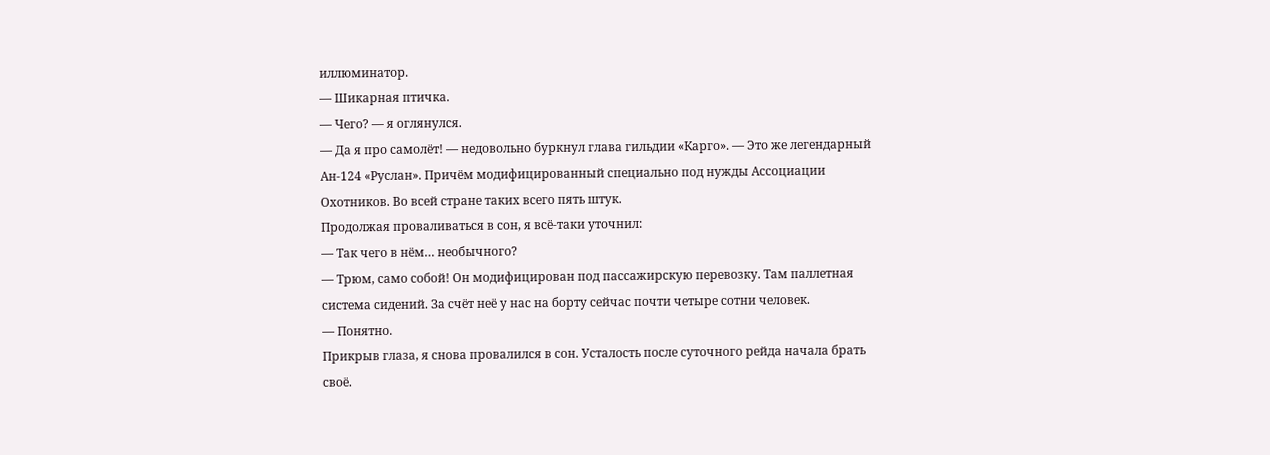иллюминатор.
— Шикарная птичка.
— Чего? — я оглянулся.
— Да я про самолёт! — недовольно буркнул глава гильдии «Карго». — Это же легендарный Ан-124 «Руслан». Причём модифицированный специально под нужды Ассоциации Охотников. Во всей стране таких всего пять штук.
Продолжая проваливаться в сон, я всё-таки уточнил:
— Так чего в нём… необычного?
— Трюм, само собой! Он модифицирован под пассажирскую перевозку. Там паллетная система сидений. За счёт неё у нас на борту сейчас почти четыре сотни человек.
— Понятно.
Прикрыв глаза, я снова провалился в сон. Усталость после суточного рейда начала брать своё.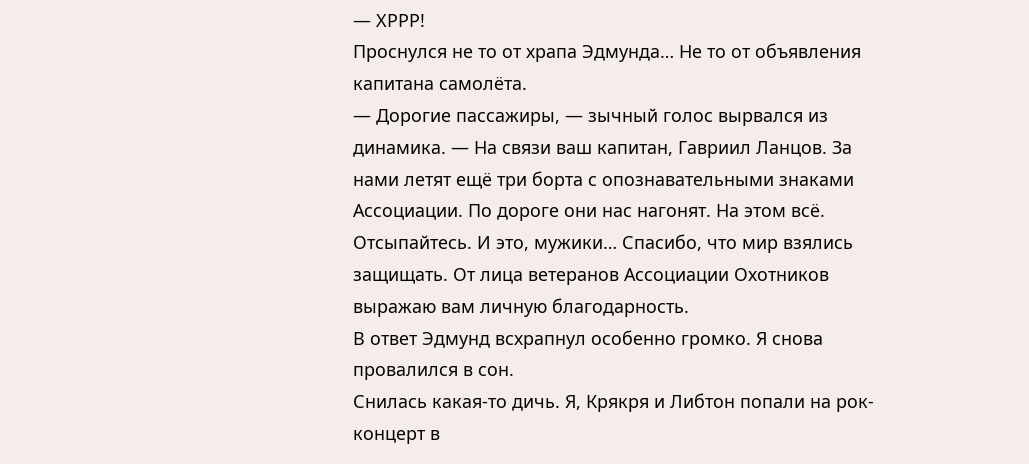— ХРРР!
Проснулся не то от храпа Эдмунда… Не то от объявления капитана самолёта.
— Дорогие пассажиры, — зычный голос вырвался из динамика. — На связи ваш капитан, Гавриил Ланцов. За нами летят ещё три борта с опознавательными знаками Ассоциации. По дороге они нас нагонят. На этом всё. Отсыпайтесь. И это, мужики… Спасибо, что мир взялись защищать. От лица ветеранов Ассоциации Охотников выражаю вам личную благодарность.
В ответ Эдмунд всхрапнул особенно громко. Я снова провалился в сон.
Снилась какая-то дичь. Я, Крякря и Либтон попали на рок-концерт в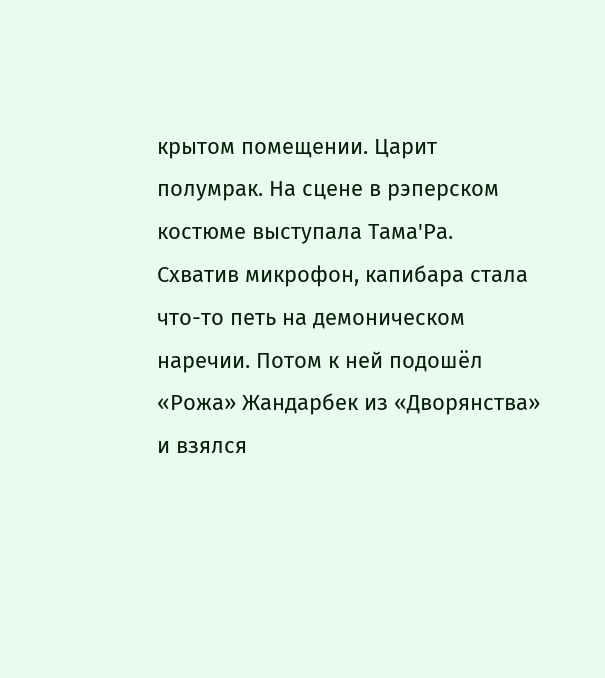крытом помещении. Царит полумрак. На сцене в рэперском костюме выступала Тама'Ра. Схватив микрофон, капибара стала что-то петь на демоническом наречии. Потом к ней подошёл «Рожа» Жандарбек из «Дворянства» и взялся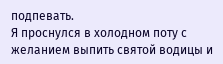подпевать.
Я проснулся в холодном поту с желанием выпить святой водицы и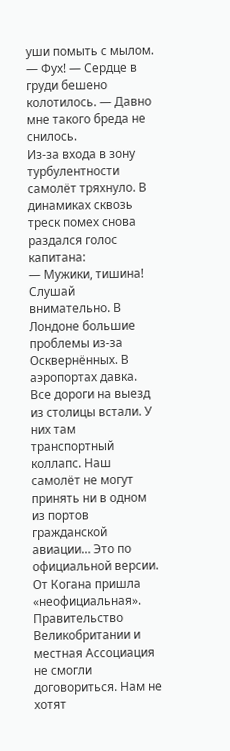уши помыть с мылом.
— Фух! — Сердце в груди бешено колотилось. — Давно мне такого бреда не снилось.
Из-за входа в зону турбулентности самолёт тряхнуло. В динамиках сквозь треск помех снова раздался голос капитана:
— Мужики, тишина! Слушай внимательно. В Лондоне большие проблемы из-за Осквернённых. В аэропортах давка. Все дороги на выезд из столицы встали. У них там транспортный коллапс. Наш самолёт не могут принять ни в одном из портов гражданской авиации… Это по официальной версии. От Когана пришла «неофициальная». Правительство Великобритании и местная Ассоциация не смогли договориться. Нам не хотят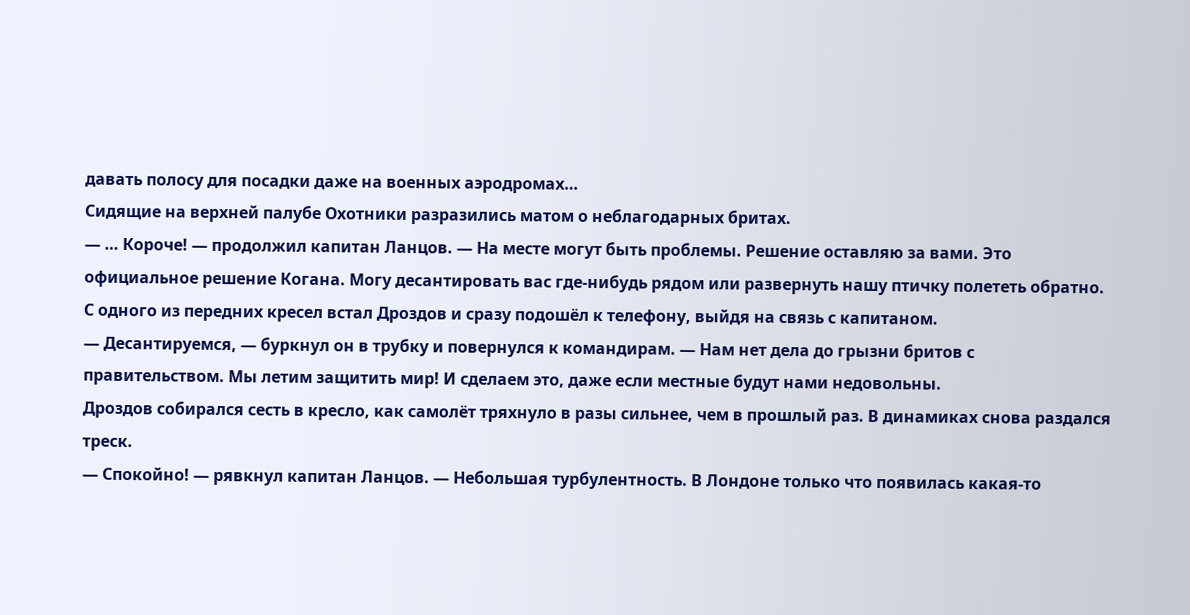давать полосу для посадки даже на военных аэродромах…
Сидящие на верхней палубе Охотники разразились матом о неблагодарных бритах.
— … Короче! — продолжил капитан Ланцов. — На месте могут быть проблемы. Решение оставляю за вами. Это официальное решение Когана. Могу десантировать вас где-нибудь рядом или развернуть нашу птичку полететь обратно.
С одного из передних кресел встал Дроздов и сразу подошёл к телефону, выйдя на связь с капитаном.
— Десантируемся, — буркнул он в трубку и повернулся к командирам. — Нам нет дела до грызни бритов с правительством. Мы летим защитить мир! И сделаем это, даже если местные будут нами недовольны.
Дроздов собирался сесть в кресло, как самолёт тряхнуло в разы сильнее, чем в прошлый раз. В динамиках снова раздался треск.
— Спокойно! — рявкнул капитан Ланцов. — Небольшая турбулентность. В Лондоне только что появилась какая-то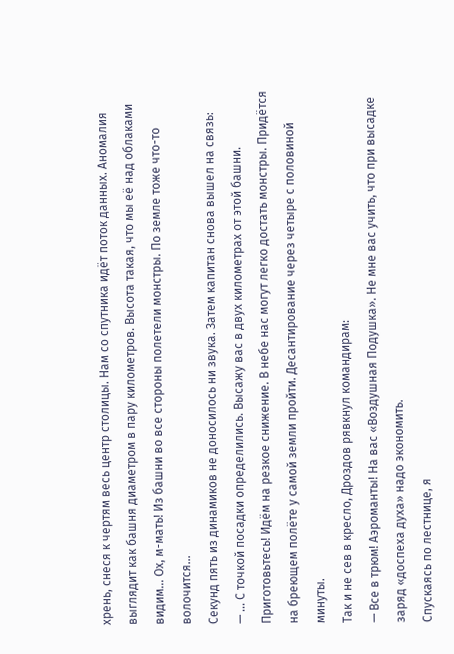хрень, снеся к чертям весь центр столицы. Нам со спутника идёт поток данных. Аномалия выглядит как башня диаметром в пару километров. Высота такая, что мы её над облаками видим… Ох, м-мать! Из башни во все стороны полетели монстры. По земле тоже что-то волочится…
Секунд пять из динамиков не доносилось ни звука. Затем капитан снова вышел на связь:
— … С точкой посадки определились. Высажу вас в двух километрах от этой башни. Приготовьтесь! Идём на резкое снижение. В небе нас могут легко достать монстры. Придётся на бреющем полёте у самой земли пройти. Десантирование через четыре с половиной минуты.
Так и не сев в кресло, Дроздов рявкнул командирам:
— Все в трюм! Аэроманты! На вас «Воздушная Подушка». Не мне вас учить, что при высадке заряд «доспеха духа» надо экономить.
Спускаясь по лестнице, я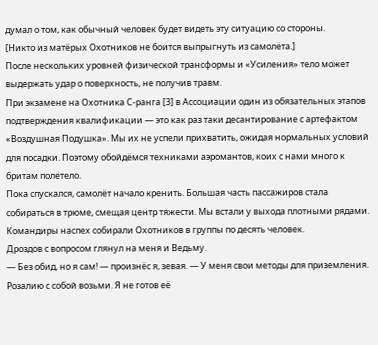думал о том, как обычный человек будет видеть эту ситуацию со стороны.
[Никто из матёрых Охотников не боится выпрыгнуть из самолёта.]
После нескольких уровней физической трансформы и «Усиления» тело может выдержать удар о поверхность, не получив травм.
При экзамене на Охотника С-ранга [3] в Ассоциации один из обязательных этапов подтверждения квалификации — это как раз таки десантирование с артефактом «Воздушная Подушка». Мы их не успели прихватить, ожидая нормальных условий для посадки. Поэтому обойдёмся техниками аэромантов, коих с нами много к бритам полетело.
Пока спускался, самолёт начало кренить. Большая часть пассажиров стала собираться в трюме, смещая центр тяжести. Мы встали у выхода плотными рядами. Командиры наспех собирали Охотников в группы по десять человек.
Дроздов с вопросом глянул на меня и Ведьму.
— Без обид, но я сам! — произнёс я, зевая. — У меня свои методы для приземления. Розалию с собой возьми. Я не готов её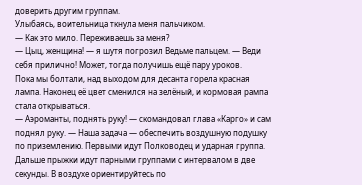доверить другим группам.
Улыбаясь, воительница ткнула меня пальчиком.
— Как это мило. Переживаешь за меня?
— Цыц, женщина! — я шутя погрозил Ведьме пальцем. — Веди себя прилично! Может, тогда получишь ещё пару уроков.
Пока мы болтали, над выходом для десанта горела красная лампа. Наконец её цвет сменился на зелёный, и кормовая рампа стала открываться.
— Аэроманты, поднять руку! — скомандовал глава «Карго» и сам поднял руку. — Наша задача — обеспечить воздушную подушку по приземлению. Первыми идут Полководец и ударная группа. Дальше прыжки идут парными группами с интервалом в две секунды. В воздухе ориентируйтесь по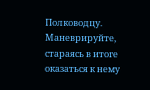Полководцу. Маневрируйте, стараясь в итоге оказаться к нему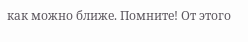как можно ближе. Помните! От этого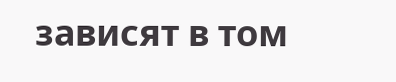зависят в том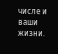числе и ваши жизни.